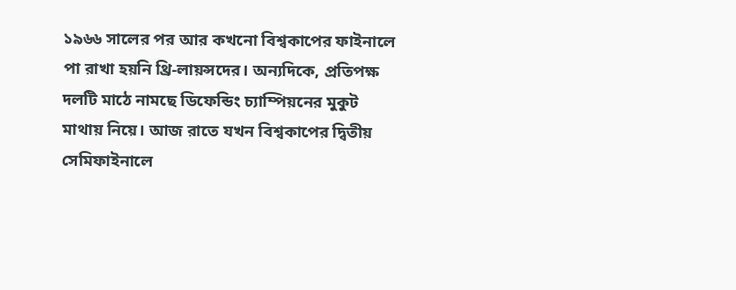১৯৬৬ সালের পর আর কখনো বিশ্বকাপের ফাইনালে পা রাখা হয়নি থ্রি-লায়ন্সদের। অন্যদিকে, প্রতিপক্ষ দলটি মাঠে নামছে ডিফেন্ডিং চ্যাম্পিয়নের মুকুট মাথায় নিয়ে। আজ রাতে যখন বিশ্বকাপের দ্বিতীয় সেমিফাইনালে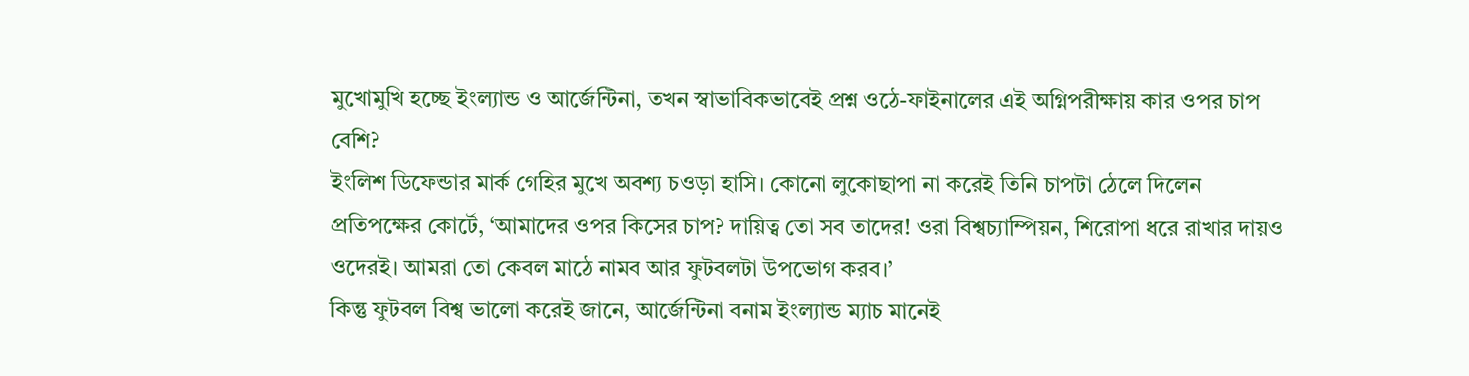মুখোমুখি হচ্ছে ইংল্যান্ড ও আর্জেন্টিনা, তখন স্বাভাবিকভাবেই প্রশ্ন ওঠে-ফাইনালের এই অগ্নিপরীক্ষায় কার ওপর চাপ বেশি?
ইংলিশ ডিফেন্ডার মার্ক গেহির মুখে অবশ্য চওড়া হাসি। কোনো লুকোছাপা না করেই তিনি চাপটা ঠেলে দিলেন প্রতিপক্ষের কোর্টে, ‘আমাদের ওপর কিসের চাপ? দায়িত্ব তো সব তাদের! ওরা বিশ্বচ্যাম্পিয়ন, শিরোপা ধরে রাখার দায়ও ওদেরই। আমরা তো কেবল মাঠে নামব আর ফুটবলটা উপভোগ করব।’
কিন্তু ফুটবল বিশ্ব ভালো করেই জানে, আর্জেন্টিনা বনাম ইংল্যান্ড ম্যাচ মানেই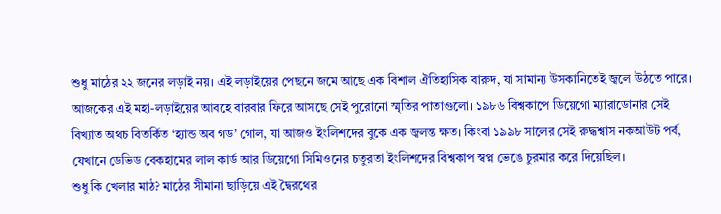শুধু মাঠের ২২ জনের লড়াই নয়। এই লড়াইয়ের পেছনে জমে আছে এক বিশাল ঐতিহাসিক বারুদ, যা সামান্য উসকানিতেই জ্বলে উঠতে পারে।
আজকের এই মহা-লড়াইয়ের আবহে বারবার ফিরে আসছে সেই পুরোনো স্মৃতির পাতাগুলো। ১৯৮৬ বিশ্বকাপে ডিয়েগো ম্যারাডোনার সেই বিখ্যাত অথচ বিতর্কিত ‘হ্যান্ড অব গড’ গোল, যা আজও ইংলিশদের বুকে এক জ্বলন্ত ক্ষত। কিংবা ১৯৯৮ সালের সেই রুদ্ধশ্বাস নকআউট পর্ব, যেখানে ডেভিড বেকহামের লাল কার্ড আর ডিয়েগো সিমিওনের চতুরতা ইংলিশদের বিশ্বকাপ স্বপ্ন ভেঙে চুরমার করে দিয়েছিল।
শুধু কি খেলার মাঠ? মাঠের সীমানা ছাড়িয়ে এই দ্বৈরথের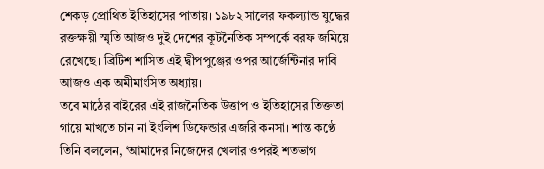শেকড় প্রোথিত ইতিহাসের পাতায়। ১৯৮২ সালের ফকল্যান্ড যুদ্ধের রক্তক্ষয়ী স্মৃতি আজও দুই দেশের কূটনৈতিক সম্পর্কে বরফ জমিয়ে রেখেছে। ব্রিটিশ শাসিত এই দ্বীপপুঞ্জের ওপর আর্জেন্টিনার দাবি আজও এক অমীমাংসিত অধ্যায়।
তবে মাঠের বাইরের এই রাজনৈতিক উত্তাপ ও ইতিহাসের তিক্ততা গায়ে মাখতে চান না ইংলিশ ডিফেন্ডার এজরি কনসা। শান্ত কণ্ঠে তিনি বললেন, ‘আমাদের নিজেদের খেলার ওপরই শতভাগ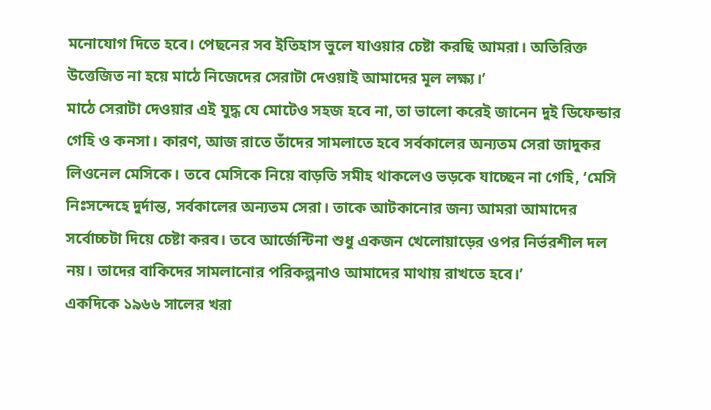মনোযোগ দিতে হবে। পেছনের সব ইতিহাস ভুলে যাওয়ার চেষ্টা করছি আমরা। অতিরিক্ত উত্তেজিত না হয়ে মাঠে নিজেদের সেরাটা দেওয়াই আমাদের মূল লক্ষ্য।’
মাঠে সেরাটা দেওয়ার এই যুদ্ধ যে মোটেও সহজ হবে না, তা ভালো করেই জানেন দুই ডিফেন্ডার গেহি ও কনসা। কারণ, আজ রাতে তাঁদের সামলাতে হবে সর্বকালের অন্যতম সেরা জাদুকর লিওনেল মেসিকে। তবে মেসিকে নিয়ে বাড়তি সমীহ থাকলেও ভড়কে যাচ্ছেন না গেহি, ‘মেসি নিঃসন্দেহে দুর্দান্ত, সর্বকালের অন্যতম সেরা। তাকে আটকানোর জন্য আমরা আমাদের সর্বোচ্চটা দিয়ে চেষ্টা করব। তবে আর্জেন্টিনা শুধু একজন খেলোয়াড়ের ওপর নির্ভরশীল দল নয়। তাদের বাকিদের সামলানোর পরিকল্পনাও আমাদের মাথায় রাখতে হবে।’
একদিকে ১৯৬৬ সালের খরা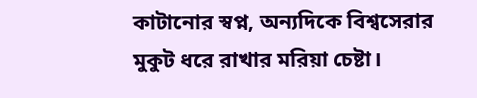কাটানোর স্বপ্ন, অন্যদিকে বিশ্বসেরার মুকুট ধরে রাখার মরিয়া চেষ্টা।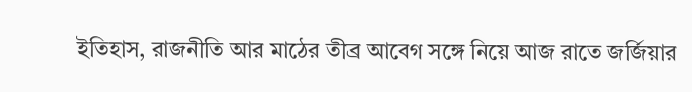ইতিহাস, রাজনীতি আর মাঠের তীব্র আবেগ সঙ্গে নিয়ে আজ রাতে জর্জিয়ার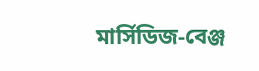মার্সিডিজ-বেঞ্জ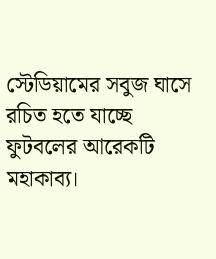স্টেডিয়ামের সবুজ ঘাসে রচিত হতে যাচ্ছে ফুটবলের আরেকটি মহাকাব্য।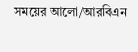সময়ের আলো/আরবিএন